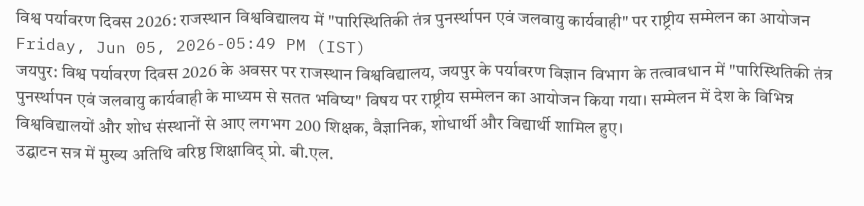विश्व पर्यावरण दिवस 2026: राजस्थान विश्वविद्यालय में "पारिस्थितिकी तंत्र पुनर्स्थापन एवं जलवायु कार्यवाही" पर राष्ट्रीय सम्मेलन का आयोजन
Friday, Jun 05, 2026-05:49 PM (IST)
जयपुर: विश्व पर्यावरण दिवस 2026 के अवसर पर राजस्थान विश्वविद्यालय, जयपुर के पर्यावरण विज्ञान विभाग के तत्वावधान में "पारिस्थितिकी तंत्र पुनर्स्थापन एवं जलवायु कार्यवाही के माध्यम से सतत भविष्य" विषय पर राष्ट्रीय सम्मेलन का आयोजन किया गया। सम्मेलन में देश के विभिन्न विश्वविद्यालयों और शोध संस्थानों से आए लगभग 200 शिक्षक, वैज्ञानिक, शोधार्थी और विद्यार्थी शामिल हुए।
उद्घाटन सत्र में मुख्य अतिथि वरिष्ठ शिक्षाविद् प्रो. बी.एल.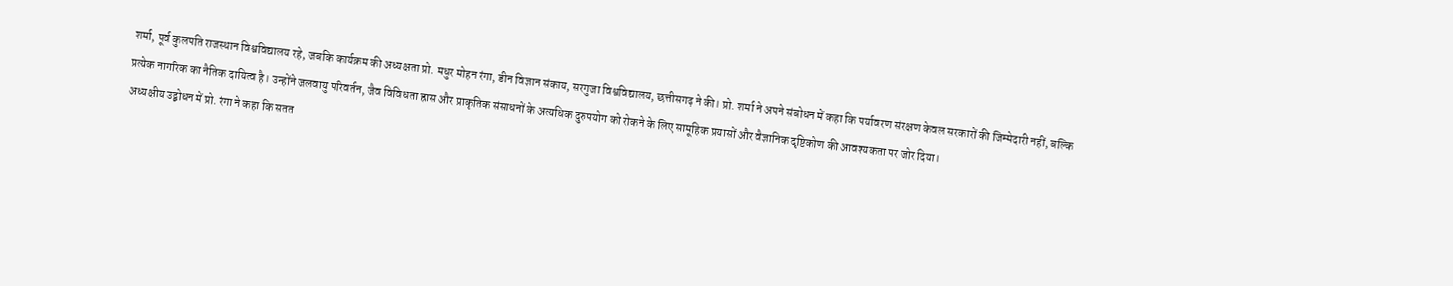शर्मा, पूर्व कुलपति राजस्थान विश्वविद्यालय रहे, जबकि कार्यक्रम की अध्यक्षता प्रो. मधुर मोहन रंगा, डीन विज्ञान संकाय, सरगुजा विश्वविद्यालय, छत्तीसगढ़ ने की। प्रो. शर्मा ने अपने संबोधन में कहा कि पर्यावरण संरक्षण केवल सरकारों की जिम्मेदारी नहीं, बल्कि प्रत्येक नागरिक का नैतिक दायित्व है। उन्होंने जलवायु परिवर्तन, जैव विविधता ह्रास और प्राकृतिक संसाधनों के अत्यधिक दुरुपयोग को रोकने के लिए सामूहिक प्रयासों और वैज्ञानिक दृष्टिकोण की आवश्यकता पर जोर दिया।
अध्यक्षीय उद्बोधन में प्रो. रंगा ने कहा कि सतत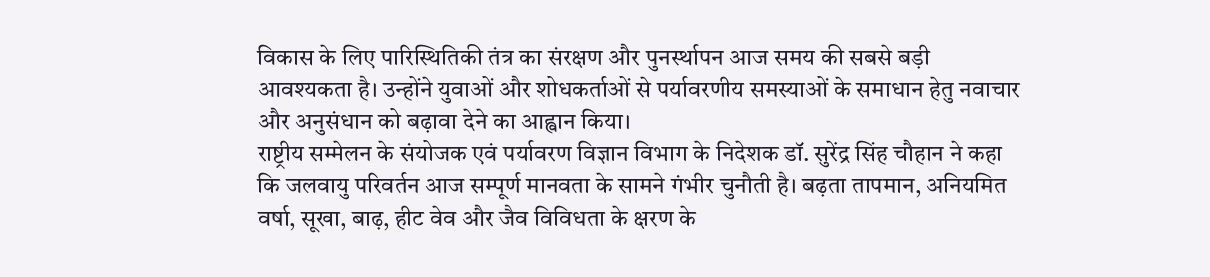विकास के लिए पारिस्थितिकी तंत्र का संरक्षण और पुनर्स्थापन आज समय की सबसे बड़ी आवश्यकता है। उन्होंने युवाओं और शोधकर्ताओं से पर्यावरणीय समस्याओं के समाधान हेतु नवाचार और अनुसंधान को बढ़ावा देने का आह्वान किया।
राष्ट्रीय सम्मेलन के संयोजक एवं पर्यावरण विज्ञान विभाग के निदेशक डॉ. सुरेंद्र सिंह चौहान ने कहा कि जलवायु परिवर्तन आज सम्पूर्ण मानवता के सामने गंभीर चुनौती है। बढ़ता तापमान, अनियमित वर्षा, सूखा, बाढ़, हीट वेव और जैव विविधता के क्षरण के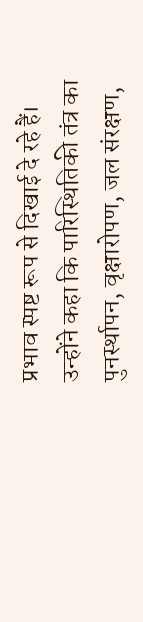प्रभाव स्पष्ट रूप से दिखाई दे रहे हैं। उन्होंने कहा कि पारिस्थितिकी तंत्र का पुनर्स्थापन, वृक्षारोपण, जल संरक्षण,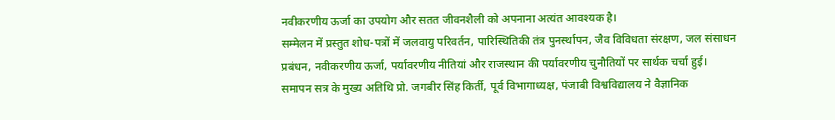नवीकरणीय ऊर्जा का उपयोग और सतत जीवनशैली को अपनाना अत्यंत आवश्यक है।
सम्मेलन में प्रस्तुत शोध-पत्रों में जलवायु परिवर्तन, पारिस्थितिकी तंत्र पुनर्स्थापन, जैव विविधता संरक्षण, जल संसाधन प्रबंधन, नवीकरणीय ऊर्जा, पर्यावरणीय नीतियां और राजस्थान की पर्यावरणीय चुनौतियों पर सार्थक चर्चा हुई।
समापन सत्र के मुख्य अतिथि प्रो. जगबीर सिंह किर्ती, पूर्व विभागाध्यक्ष, पंजाबी विश्वविद्यालय ने वैज्ञानिक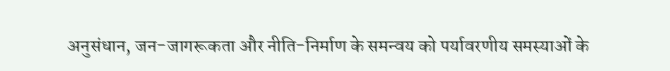अनुसंधान, जन-जागरूकता और नीति-निर्माण के समन्वय को पर्यावरणीय समस्याओं के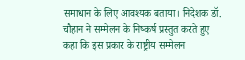समाधान के लिए आवश्यक बताया। निदेशक डॉ. चौहान ने सम्मेलन के निष्कर्ष प्रस्तुत करते हुए कहा कि इस प्रकार के राष्ट्रीय सम्मेलन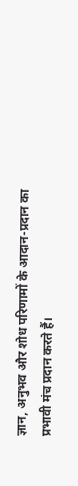ज्ञान, अनुभव और शोध परिणामों के आदान-प्रदान का प्रभावी मंच प्रदान करते हैं।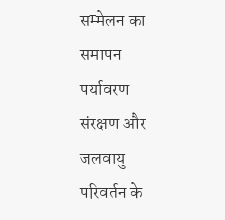सम्मेलन का समापन पर्यावरण संरक्षण और जलवायु परिवर्तन के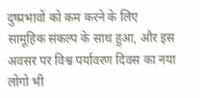दुष्प्रभावों को कम करने के लिए सामूहिक संकल्प के साथ हुआ, और इस अवसर पर विश्व पर्यावरण दिवस का नया लोगो भी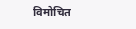विमोचित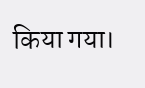किया गया।